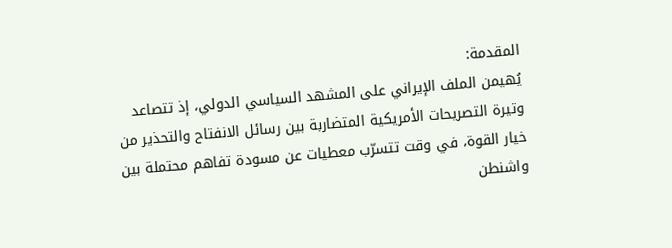المقدمة:
يُهيمن الملف الإيراني على المشهد السياسي الدولي، إذ تتصاعد وتيرة التصريحات الأمريكية المتضاربة بين رسائل الانفتاح والتحذير من خيار القوة، في وقت تتسرّب معطيات عن مسودة تفاهم محتملة بين واشنطن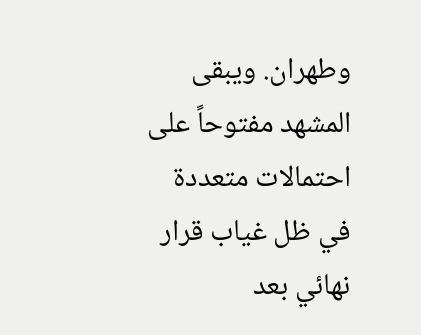وطهران. ويبقى المشهد مفتوحاً على احتمالات متعددة في ظل غياب قرار نهائي بعد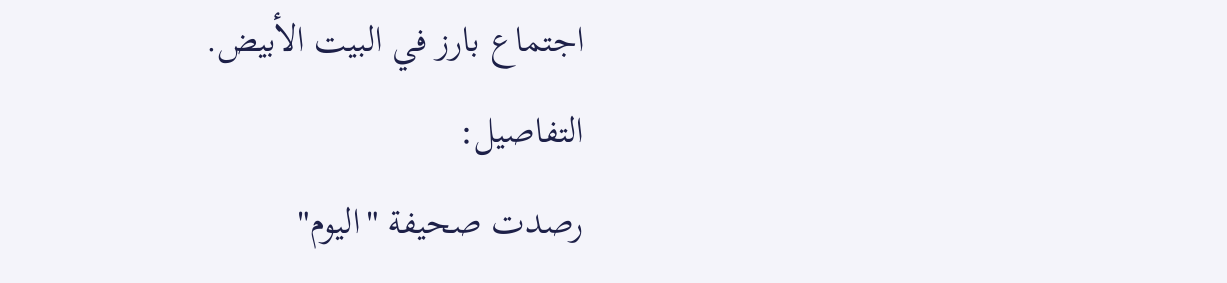اجتماع بارز في البيت الأبيض.
التفاصيل:
رصدت صحيفة "اليوم"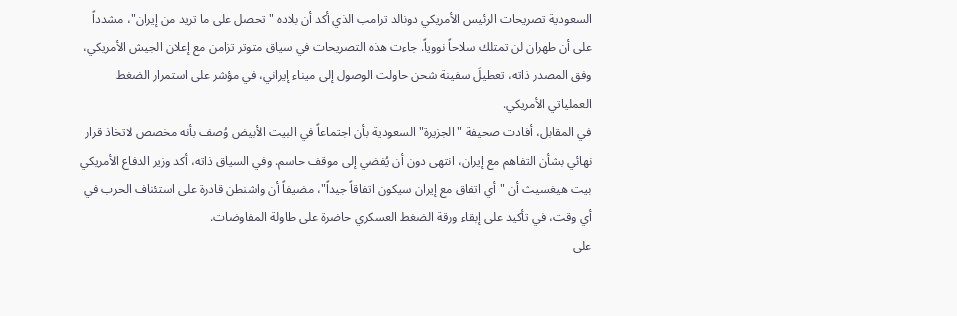السعودية تصريحات الرئيس الأمريكي دونالد ترامب الذي أكد أن بلاده "تحصل على ما تريد من إيران"، مشدداً على أن طهران لن تمتلك سلاحاً نووياً. جاءت هذه التصريحات في سياق متوتر تزامن مع إعلان الجيش الأمريكي، وفق المصدر ذاته، تعطيلَ سفينة شحن حاولت الوصول إلى ميناء إيراني، في مؤشر على استمرار الضغط العملياتي الأمريكي.
في المقابل، أفادت صحيفة "الجزيرة" السعودية بأن اجتماعاً في البيت الأبيض وُصف بأنه مخصص لاتخاذ قرار نهائي بشأن التفاهم مع إيران، انتهى دون أن يُفضي إلى موقف حاسم. وفي السياق ذاته، أكد وزير الدفاع الأمريكي بيت هيغسيث أن "أي اتفاق مع إيران سيكون اتفاقاً جيداً"، مضيفاً أن واشنطن قادرة على استئناف الحرب في أي وقت، في تأكيد على إبقاء ورقة الضغط العسكري حاضرة على طاولة المفاوضات.
على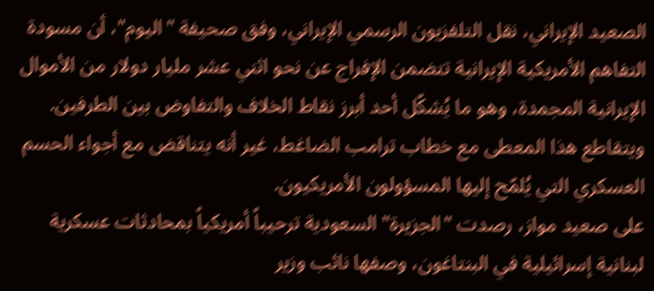الصعيد الإيراني، نقل التلفزيون الرسمي الإيراني، وفق صحيفة "اليوم"، أن مسودة التفاهم الأمريكية الإيرانية تتضمن الإفراج عن نحو اثني عشر مليار دولار من الأموال الإيرانية المجمدة، وهو ما يُشكّل أحد أبرز نقاط الخلاف والتفاوض بين الطرفين. ويتقاطع هذا المعطى مع خطاب ترامب الضاغط، غير أنه يتناقض مع أجواء الحسم العسكري التي يُلمّح إليها المسؤولون الأمريكيون.
على صعيد مواز، رصدت "الجزيرة" السعودية ترحيباً أمريكياً بمحادثات عسكرية لبنانية إسرائيلية في البنتاغون، وصفها نائب وزير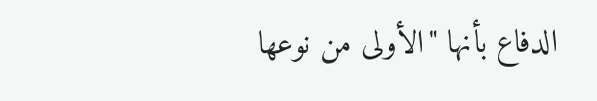الدفاع بأنها "الأولى من نوعها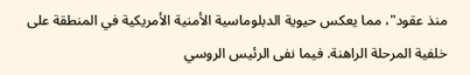منذ عقود"، مما يعكس حيوية الدبلوماسية الأمنية الأمريكية في المنطقة على خلفية المرحلة الراهنة. فيما نفى الرئيس الروسي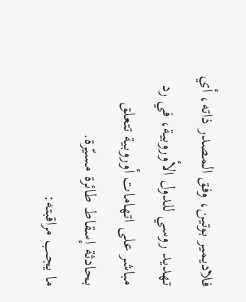فلاديمير بوتين، وفق المصدر ذاته، أي تهديد روسي للدول الأوروبية، في رد مباشر على اتهامات أوروبية تتعلق بحادثة إسقاط طائرة مسيّرة.
ما يجب مراقبته: